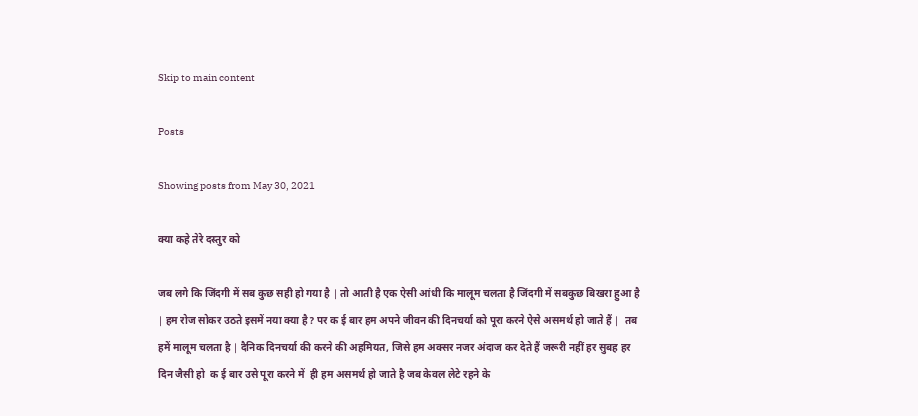Skip to main content

Posts

Showing posts from May 30, 2021

क्या कहे तेरे दस्तुर को

जब लगे कि जिंदगी में सब कुछ सही हो गया है ∣ तो आती है एक ऐसी आंधी कि मालूम चलता है जिंदगी में सबकुछ बिखरा हुआ है ∣ हम रोज सोकर उठते इसमें नया क्या है? पर क ई बार हम अपने जीवन की दिनचर्या को पूरा करने ऐसे असमर्थ हो जाते हैं ∣  तब हमें मालूम चलता है ∣ दैनिक दिनचर्या की करने की अहमियत, जिसे हम अक्सर नजर अंदाज कर देते हैं जरूरी नहीं हर सुबह हर दिन जैसी हो  क ई बार उसे पूरा करने में  ही हम असमर्थ हो जाते है जब केवल लेटे रहने के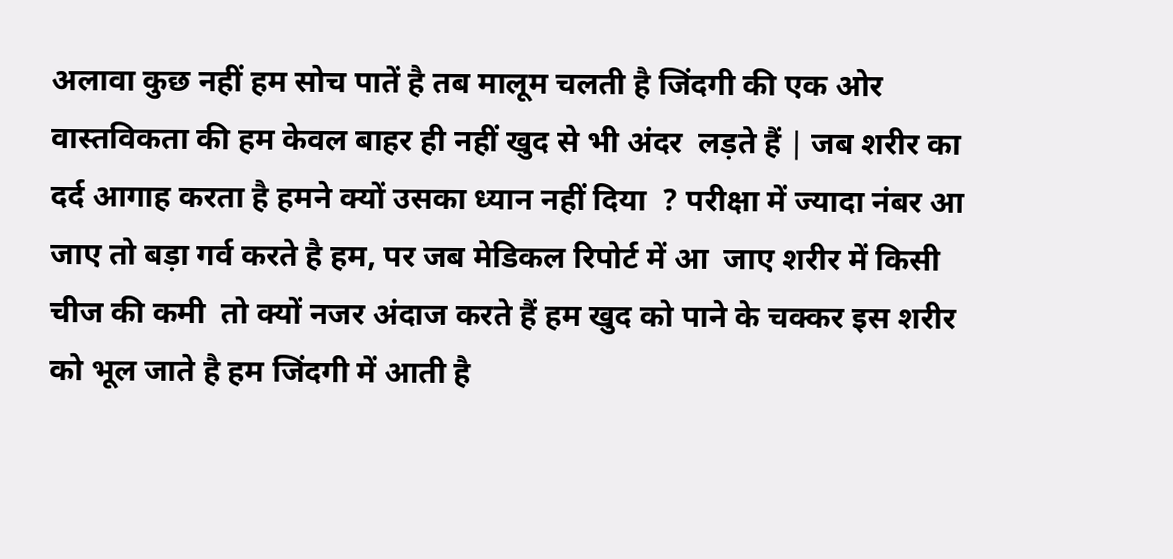अलावा कुछ नहीं हम सोच पातें है तब मालूम चलती है जिंदगी की एक ओर वास्तविकता की हम केवल बाहर ही नहीं खुद से भी अंदर  लड़ते हैं ∣ जब शरीर का दर्द आगाह करता है हमने क्यों उसका ध्यान नहीं दिया  ? परीक्षा में ज्यादा नंबर आ जाए तो बड़ा गर्व करते है हम, पर जब मेडिकल रिपोर्ट में आ  जाए शरीर में किसी चीज की कमी  तो क्यों नजर अंदाज करते हैं हम खुद को पाने के चक्कर इस शरीर को भूल जाते है हम जिंदगी में आती है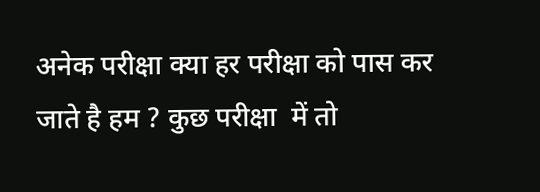अनेक परीक्षा क्या हर परीक्षा को पास कर जाते है हम ? कुछ परीक्षा  में तो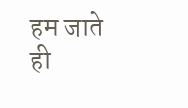हम जाते ही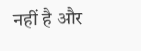नहीं है और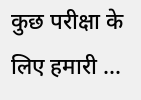कुछ परीक्षा के  लिए हमारी ...